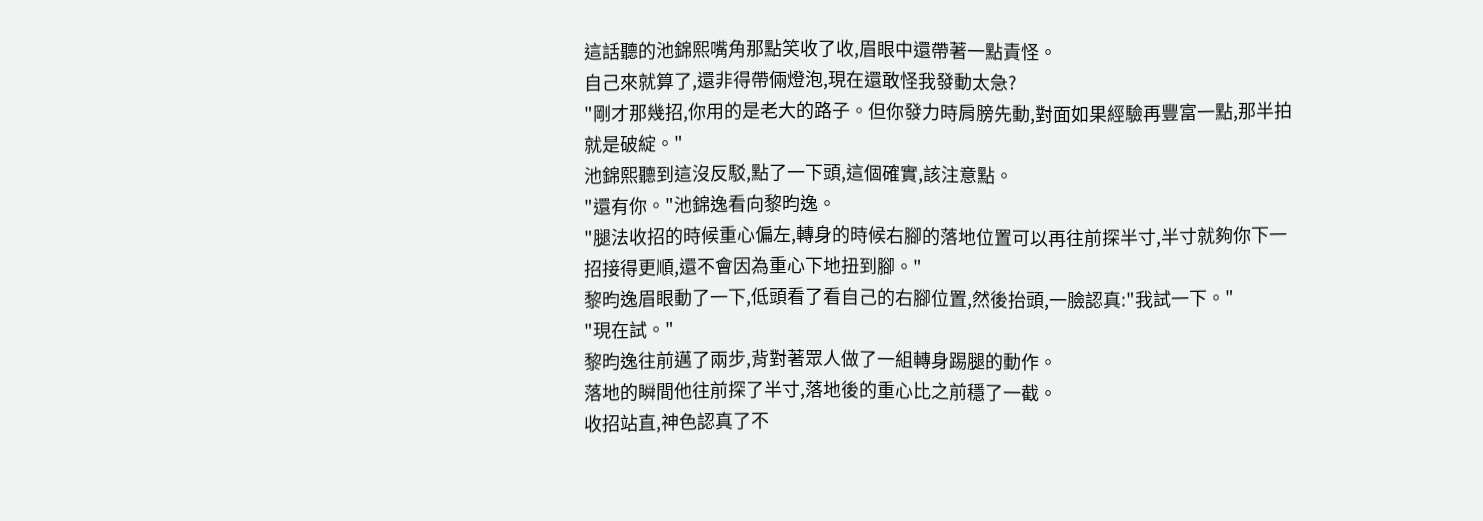這話聽的池錦熙嘴角那點笑收了收,眉眼中還帶著一點責怪。
自己來就算了,還非得帶倆燈泡,現在還敢怪我發動太急?
"剛才那幾招,你用的是老大的路子。但你發力時肩膀先動,對面如果經驗再豐富一點,那半拍就是破綻。"
池錦熙聽到這沒反駁,點了一下頭,這個確實,該注意點。
"還有你。"池錦逸看向黎昀逸。
"腿法收招的時候重心偏左,轉身的時候右腳的落地位置可以再往前探半寸,半寸就夠你下一招接得更順,還不會因為重心下地扭到腳。"
黎昀逸眉眼動了一下,低頭看了看自己的右腳位置,然後抬頭,一臉認真:"我試一下。"
"現在試。"
黎昀逸往前邁了兩步,背對著眾人做了一組轉身踢腿的動作。
落地的瞬間他往前探了半寸,落地後的重心比之前穩了一截。
收招站直,神色認真了不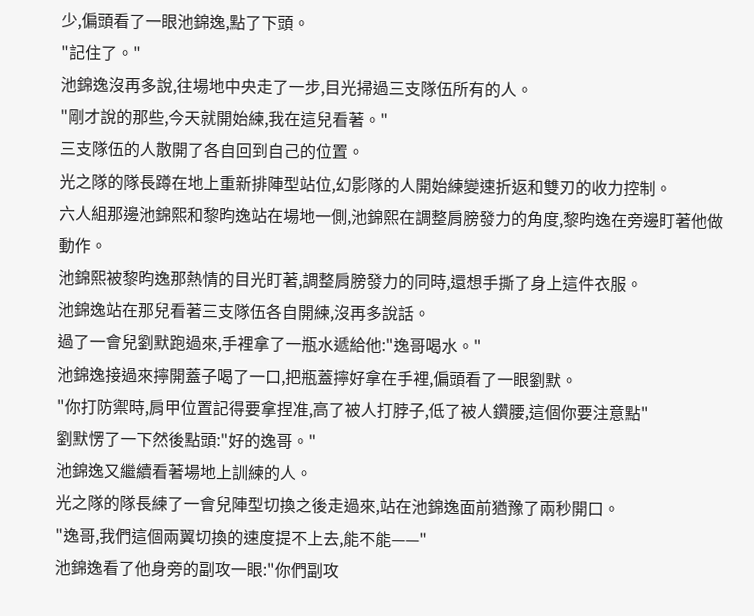少,偏頭看了一眼池錦逸,點了下頭。
"記住了。"
池錦逸沒再多說,往場地中央走了一步,目光掃過三支隊伍所有的人。
"剛才說的那些,今天就開始練,我在這兒看著。"
三支隊伍的人散開了各自回到自己的位置。
光之隊的隊長蹲在地上重新排陣型站位,幻影隊的人開始練變速折返和雙刃的收力控制。
六人組那邊池錦熙和黎昀逸站在場地一側,池錦熙在調整肩膀發力的角度,黎昀逸在旁邊盯著他做動作。
池錦熙被黎昀逸那熱情的目光盯著,調整肩膀發力的同時,還想手撕了身上這件衣服。
池錦逸站在那兒看著三支隊伍各自開練,沒再多說話。
過了一會兒劉默跑過來,手裡拿了一瓶水遞給他:"逸哥喝水。"
池錦逸接過來擰開蓋子喝了一口,把瓶蓋擰好拿在手裡,偏頭看了一眼劉默。
"你打防禦時,肩甲位置記得要拿捏准,高了被人打脖子,低了被人鑽腰,這個你要注意點"
劉默愣了一下然後點頭:"好的逸哥。"
池錦逸又繼續看著場地上訓練的人。
光之隊的隊長練了一會兒陣型切換之後走過來,站在池錦逸面前猶豫了兩秒開口。
"逸哥,我們這個兩翼切換的速度提不上去,能不能——"
池錦逸看了他身旁的副攻一眼:"你們副攻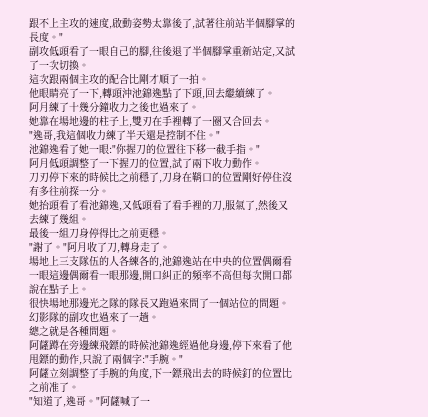跟不上主攻的速度,啟動姿勢太靠後了,試著往前站半個腳掌的長度。"
副攻低頭看了一眼自己的腳,往後退了半個腳掌重新站定,又試了一次切換。
這次跟兩個主攻的配合比剛才順了一拍。
他眼睛亮了一下,轉頭沖池錦逸點了下頭,回去繼續練了。
阿月練了十幾分鐘收力之後也過來了。
她靠在場地邊的柱子上,雙刃在手裡轉了一圈又合回去。
"逸哥,我這個收力練了半天還是控制不住。"
池錦逸看了她一眼:"你握刀的位置往下移一截手指。"
阿月低頭調整了一下握刀的位置,試了兩下收力動作。
刀刃停下來的時候比之前穩了,刀身在鞘口的位置剛好停住沒有多往前探一分。
她抬頭看了看池錦逸,又低頭看了看手裡的刀,服氣了,然後又去練了幾組。
最後一組刀身停得比之前更穩。
"謝了。"阿月收了刀,轉身走了。
場地上三支隊伍的人各練各的,池錦逸站在中央的位置偶爾看一眼這邊偶爾看一眼那邊,開口糾正的頻率不高但每次開口都說在點子上。
很快場地那邊光之隊的隊長又跑過來問了一個站位的問題。
幻影隊的副攻也過來了一趟。
總之就是各種問題。
阿薩蹲在旁邊練飛鏢的時候池錦逸經過他身邊,停下來看了他甩鏢的動作,只說了兩個字:"手腕。"
阿薩立刻調整了手腕的角度,下一鏢飛出去的時候釘的位置比之前准了。
"知道了,逸哥。"阿薩喊了一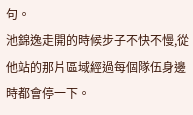句。
池錦逸走開的時候步子不快不慢,從他站的那片區域經過每個隊伍身邊時都會停一下。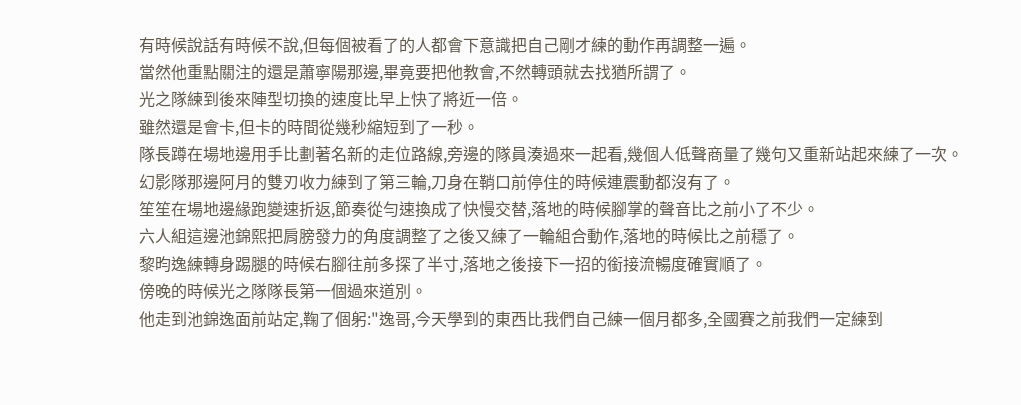有時候說話有時候不說,但每個被看了的人都會下意識把自己剛才練的動作再調整一遍。
當然他重點關注的還是蕭寧陽那邊,畢竟要把他教會,不然轉頭就去找猶所謂了。
光之隊練到後來陣型切換的速度比早上快了將近一倍。
雖然還是會卡,但卡的時間從幾秒縮短到了一秒。
隊長蹲在場地邊用手比劃著名新的走位路線,旁邊的隊員湊過來一起看,幾個人低聲商量了幾句又重新站起來練了一次。
幻影隊那邊阿月的雙刃收力練到了第三輪,刀身在鞘口前停住的時候連震動都沒有了。
笙笙在場地邊緣跑變速折返,節奏從勻速換成了快慢交替,落地的時候腳掌的聲音比之前小了不少。
六人組這邊池錦熙把肩膀發力的角度調整了之後又練了一輪組合動作,落地的時候比之前穩了。
黎昀逸練轉身踢腿的時候右腳往前多探了半寸,落地之後接下一招的銜接流暢度確實順了。
傍晚的時候光之隊隊長第一個過來道別。
他走到池錦逸面前站定,鞠了個躬:"逸哥,今天學到的東西比我們自己練一個月都多,全國賽之前我們一定練到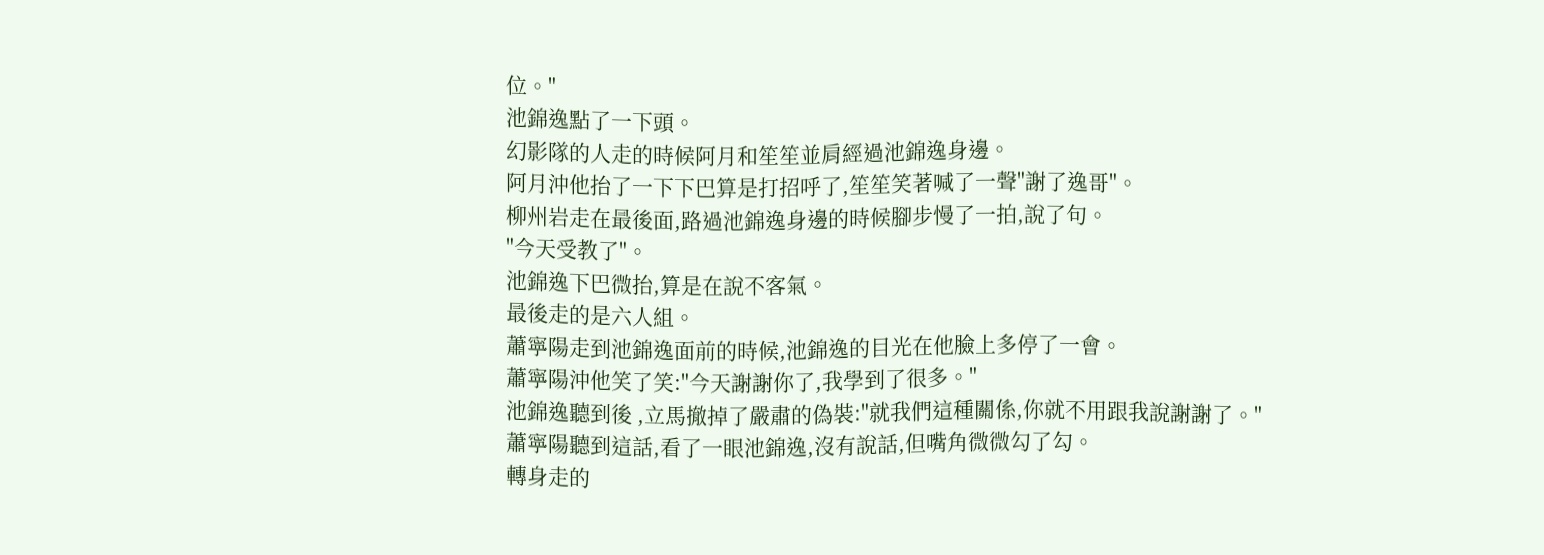位。"
池錦逸點了一下頭。
幻影隊的人走的時候阿月和笙笙並肩經過池錦逸身邊。
阿月沖他抬了一下下巴算是打招呼了,笙笙笑著喊了一聲"謝了逸哥"。
柳州岩走在最後面,路過池錦逸身邊的時候腳步慢了一拍,說了句。
"今天受教了"。
池錦逸下巴微抬,算是在說不客氣。
最後走的是六人組。
蕭寧陽走到池錦逸面前的時候,池錦逸的目光在他臉上多停了一會。
蕭寧陽沖他笑了笑:"今天謝謝你了,我學到了很多。"
池錦逸聽到後 ,立馬撤掉了嚴肅的偽裝:"就我們這種關係,你就不用跟我說謝謝了。"
蕭寧陽聽到這話,看了一眼池錦逸,沒有說話,但嘴角微微勾了勾。
轉身走的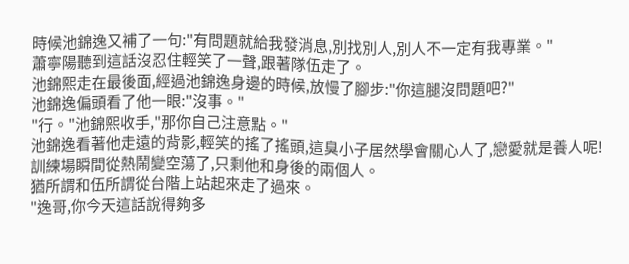時候池錦逸又補了一句:"有問題就給我發消息,別找別人,別人不一定有我專業。"
蕭寧陽聽到這話沒忍住輕笑了一聲,跟著隊伍走了。
池錦熙走在最後面,經過池錦逸身邊的時候,放慢了腳步:"你這腿沒問題吧?"
池錦逸偏頭看了他一眼:"沒事。"
"行。"池錦熙收手,"那你自己注意點。"
池錦逸看著他走遠的背影,輕笑的搖了搖頭,這臭小子居然學會關心人了,戀愛就是養人呢!
訓練場瞬間從熱鬧變空蕩了,只剩他和身後的兩個人。
猶所謂和伍所謂從台階上站起來走了過來。
"逸哥,你今天這話說得夠多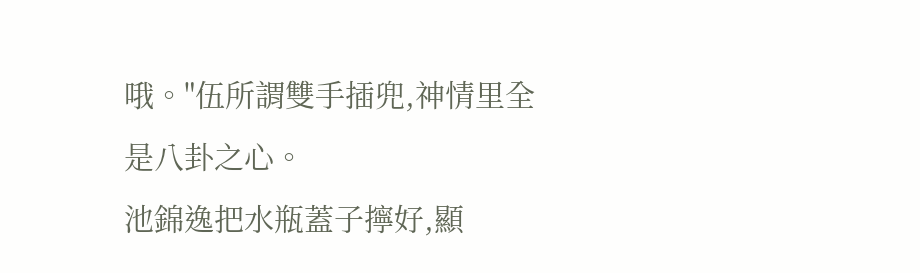哦。"伍所謂雙手插兜,神情里全是八卦之心。
池錦逸把水瓶蓋子擰好,顯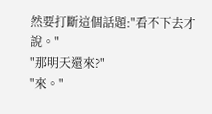然要打斷這個話題:"看不下去才說。"
"那明天還來?"
"來。"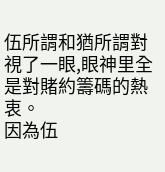伍所謂和猶所謂對視了一眼,眼神里全是對賭約籌碼的熱衷。
因為伍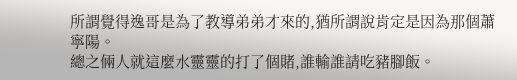所謂覺得逸哥是為了教導弟弟才來的,猶所謂說肯定是因為那個蕭寧陽。
總之倆人就這麼水靈靈的打了個賭,誰輸誰請吃豬腳飯。